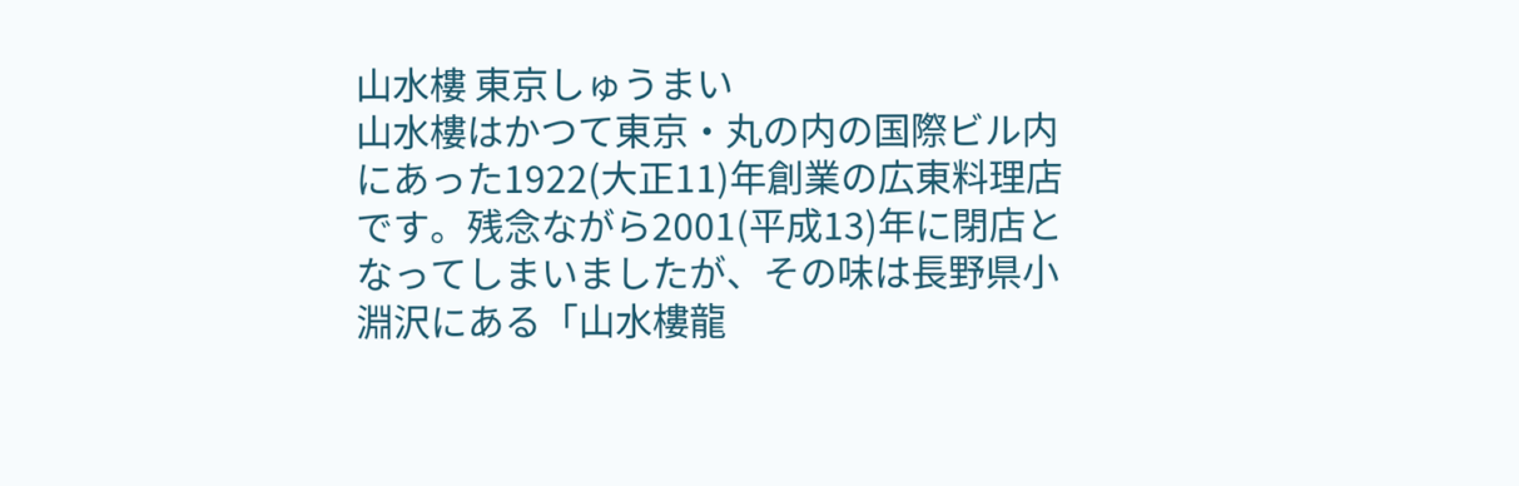山水樓 東京しゅうまい
山水樓はかつて東京・丸の内の国際ビル内にあった1922(大正11)年創業の広東料理店です。残念ながら2001(平成13)年に閉店となってしまいましたが、その味は長野県小淵沢にある「山水樓龍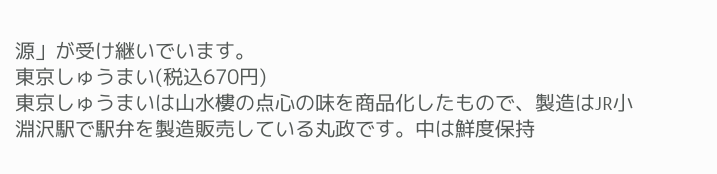源」が受け継いでいます。
東京しゅうまい(税込670円)
東京しゅうまいは山水樓の点心の味を商品化したもので、製造はJR小淵沢駅で駅弁を製造販売している丸政です。中は鮮度保持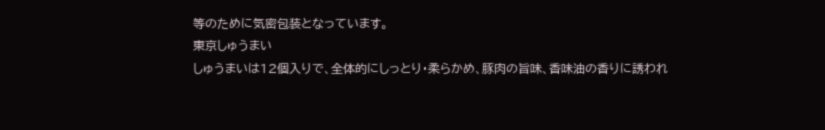等のために気密包装となっています。
東京しゅうまい
しゅうまいは12個入りで、全体的にしっとり・柔らかめ、豚肉の旨味、香味油の香りに誘われ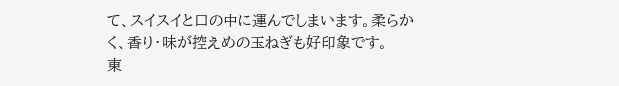て、スイスイと口の中に運んでしまいます。柔らかく、香り・味が控えめの玉ねぎも好印象です。
東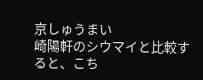京しゅうまい
崎陽軒のシウマイと比較すると、こち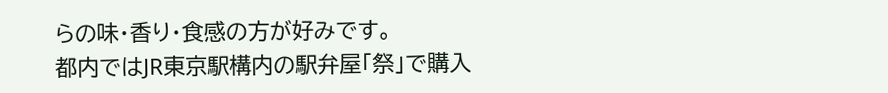らの味・香り・食感の方が好みです。
都内ではJR東京駅構内の駅弁屋「祭」で購入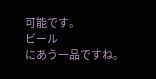可能です。
ビール
にあう一品ですね。